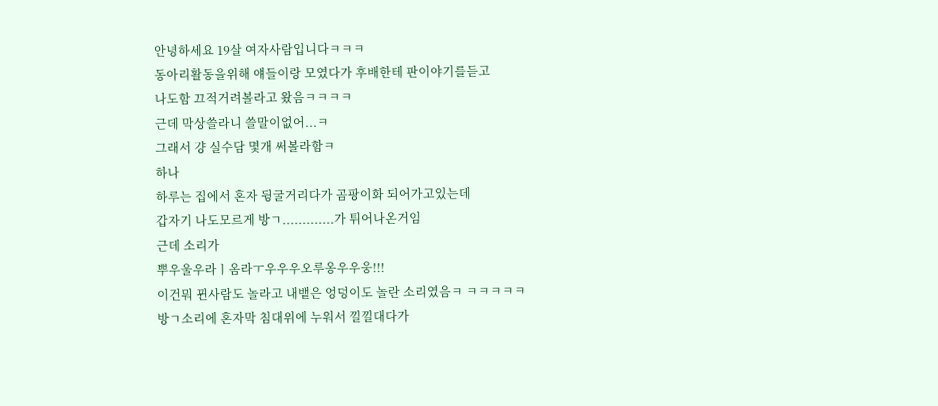안녕하세요 19살 여자사람입니다ㅋㅋㅋ
동아리활동을위해 얘들이랑 모였다가 후배한테 판이야기를듣고
나도함 끄적거려볼라고 왔음ㅋㅋㅋㅋ
근데 막상쓸라니 쓸말이없어...ㅋ
그래서 걍 실수담 몇개 써볼라함ㅋ
하나
하루는 집에서 혼자 뒹굴거리다가 곰팡이화 되어가고있는데
갑자기 나도모르게 방ㄱ.............가 튀어나온거임
근데 소리가
뿌우울우라ㅣ옴라ㅜ우우우오루옹우우웅!!!
이건뭐 뀐사람도 놀라고 내뱉은 엉덩이도 놀란 소리였음ㅋ ㅋㅋㅋㅋㅋ
방ㄱ소리에 혼자막 침대위에 누워서 낄낄대다가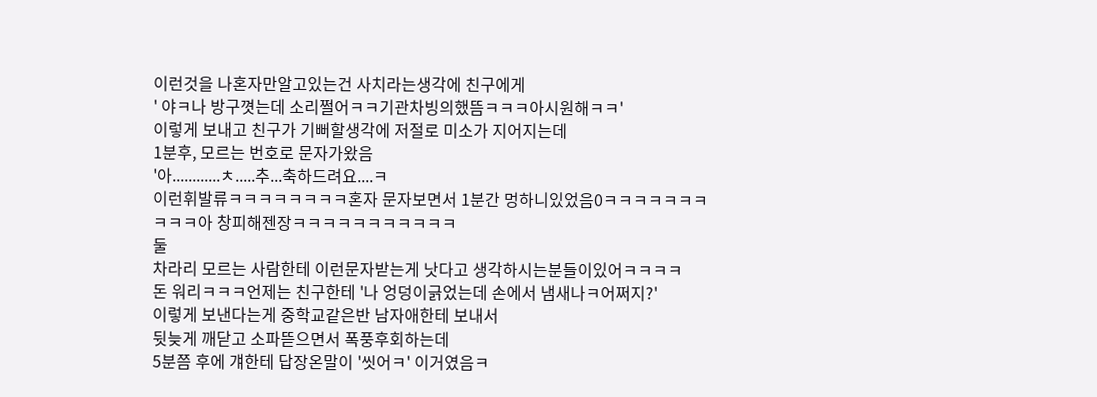이런것을 나혼자만알고있는건 사치라는생각에 친구에게
' 야ㅋ나 방구꼇는데 소리쩔어ㅋㅋ기관차빙의했뜸ㅋㅋㅋ아시원해ㅋㅋ'
이렇게 보내고 친구가 기뻐할생각에 저절로 미소가 지어지는데
1분후, 모르는 번호로 문자가왔음
'아............ㅊ.....추...축하드려요....ㅋ
이런휘발류ㅋㅋㅋㅋㅋㅋㅋㅋ혼자 문자보면서 1분간 멍하니있었음0ㅋㅋㅋㅋㅋㅋㅋ
ㅋㅋㅋ아 창피해젠장ㅋㅋㅋㅋㅋㅋㅋㅋㅋㅋㅋ
둘
차라리 모르는 사람한테 이런문자받는게 낫다고 생각하시는분들이있어ㅋㅋㅋㅋ
돈 워리ㅋㅋㅋ언제는 친구한테 '나 엉덩이긁었는데 손에서 냄새나ㅋ어쩌지?'
이렇게 보낸다는게 중학교같은반 남자애한테 보내서
뒷늦게 깨닫고 소파뜯으면서 폭풍후회하는데
5분쯤 후에 걔한테 답장온말이 '씻어ㅋ' 이거였음ㅋ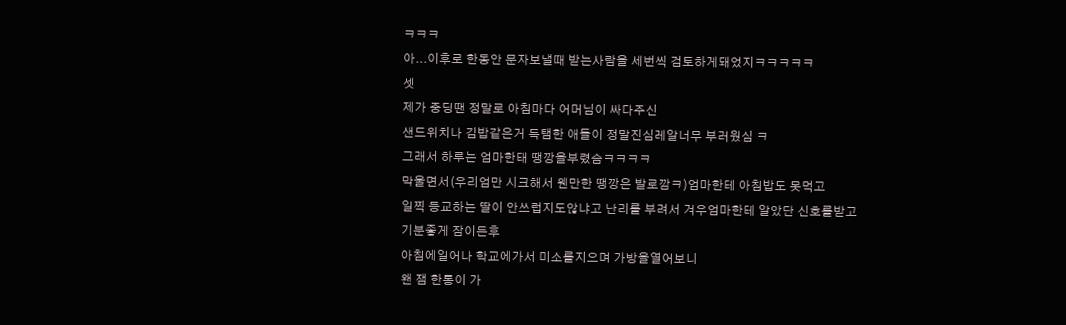ㅋㅋㅋ
아...이후로 한동안 문자보낼때 받는사람을 세번씩 검토하게돼었지ㅋㅋㅋㅋㅋ
셋
제가 중딩땐 정말로 아침마다 어머님이 싸다주신
샌드위치나 김밥같은거 득탬한 애들이 정말진심레알너무 부러웠심 ㅋ
그래서 하루는 엄마한태 땡깡을부렸슴ㅋㅋㅋㅋ
막울면서(우리엄만 시크해서 웬만한 땡깡은 발로깜ㅋ)엄마한테 아침밥도 못먹고
일찍 등교하는 딸이 안쓰럽지도않냐고 난리를 부려서 겨우엄마한테 알았단 신호를받고
기분좋게 잠이든후
아침에일어나 학교에가서 미소를지으며 가방을열어보니
왠 잼 한통이 가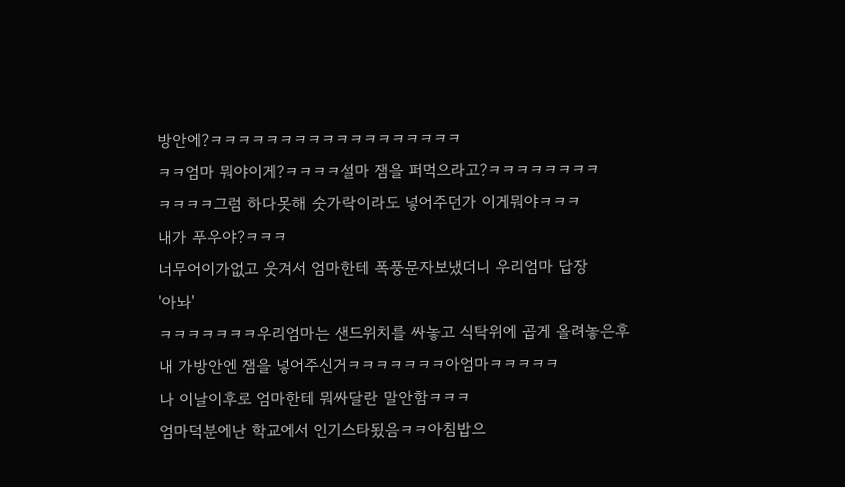방안에?ㅋㅋㅋㅋㅋㅋㅋㅋㅋㅋㅋㅋㅋㅋㅋㅋㅋㅋ
ㅋㅋ엄마 뭐야이게?ㅋㅋㅋㅋ설마 잼을 퍼먹으라고?ㅋㅋㅋㅋㅋㅋㅋㅋ
ㅋㅋㅋㅋ그럼 하다못해 숫가락이라도 넣어주던가 이게뭐야ㅋㅋㅋ
내가 푸우야?ㅋㅋㅋ
너무어이가없고 웃겨서 엄마한테 폭풍문자보냈더니 우리엄마 답장
'아놔'
ㅋㅋㅋㅋㅋㅋㅋ우리엄마는 샌드위치를 싸놓고 식탁위에 곱게 올려놓은후
내 가방안엔 잼을 넣어주신거ㅋㅋㅋㅋㅋㅋㅋ아엄마ㅋㅋㅋㅋㅋ
나 이날이후로 엄마한테 뭐싸달란 말안함ㅋㅋㅋ
엄마덕분에난 학교에서 인기스타됬음ㅋㅋ아침밥으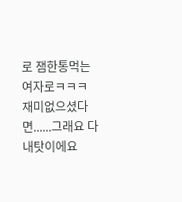로 잼한통먹는여자로ㅋㅋㅋ
재미없으셨다면......그래요 다 내탓이에요